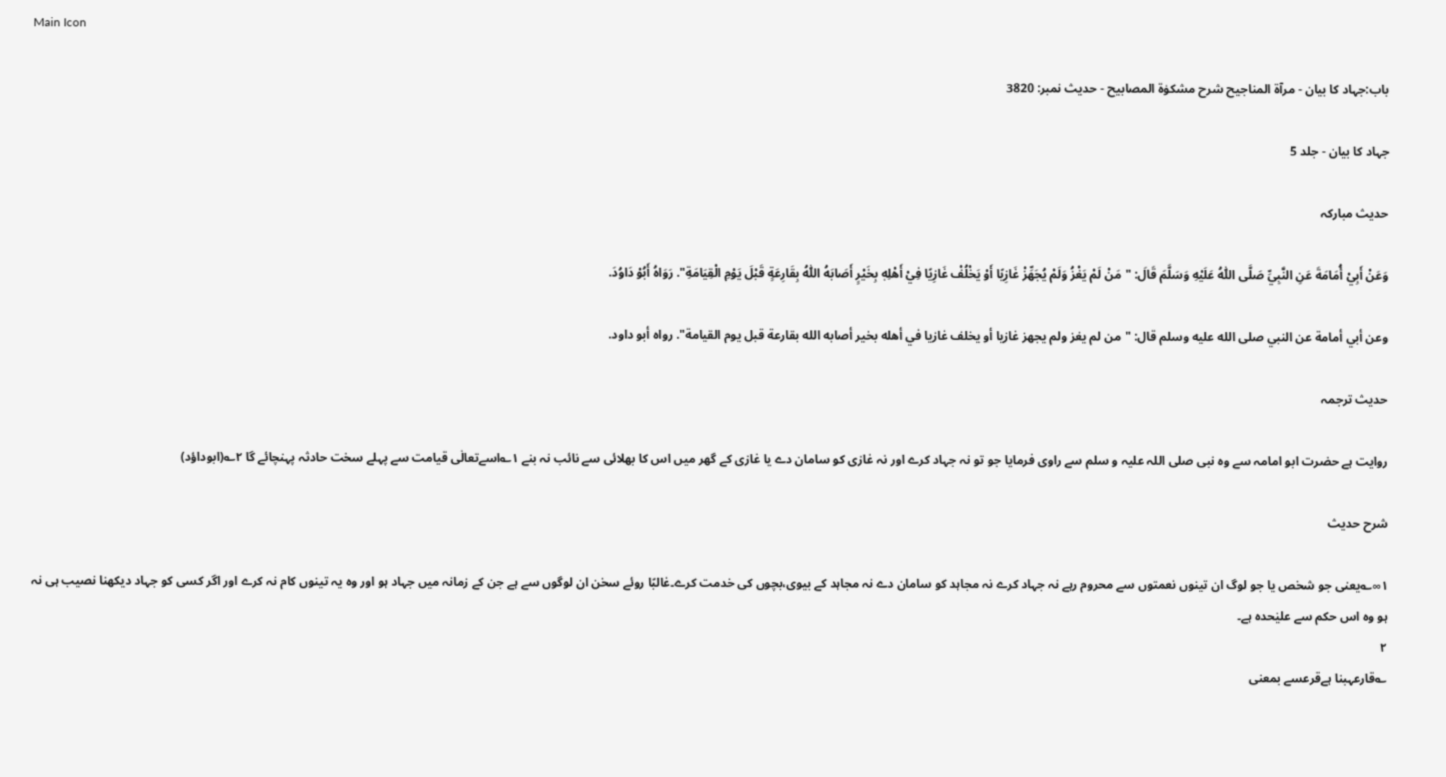Main Icon

باب:جہاد کا بیان - مرآۃ المناجیح شرح مشکوٰۃ المصابیح - حدیث نمبر: 3820

جہاد کا بیان - جلد 5

حدیث مبارکہ

وَعَنْ أَبِيْ أُمَامَةَ عَنِ النَّبِيِّ صَلَّى اللّٰهُ عَلَيْهِ وَسَلَّمَ قَالَ: "مَنْ لَمْ يَغْزُ وَلَمْ يُجَهِّزْ غَازِيًا أَوْ يَخْلُفْ غَازِيًا فِيْ أَهْلِهٖ بِخَيْرٍ أَصَابَهُ اللّٰهُ بِقَارِعَةٍ قَبْلَ يَوْمِ الْقِيَامَةِ". رَوَاهُ أَبُوْ دَاوُدَ.

وعن أبي أمامة عن النبي صلى الله عليه وسلم قال: "من لم يغز ولم يجهز غازيا أو يخلف غازيا في أهله بخير أصابه الله بقارعة قبل يوم القيامة". رواه أبو داود.

حدیث ترجمہ

روایت ہے حضرت ابو امامہ سے وہ نبی صلی اللہ علیہ و سلم سے راوی فرمایا جو تو نہ جہاد کرے اور نہ غازی کو سامان دے یا غازی کے گھر میں اس کا بھلائی سے نائب نہ بنے ۱؎اسےتعالٰی قیامت سے پہلے سخت حادثہ پہنچائے گا ۲؎(ابوداؤد)

شرح حدیث

۱∞؎یعنی جو شخص یا جو لوگ ان تینوں نعمتوں سے محروم رہے نہ جہاد کرے نہ مجاہد کو سامان دے نہ مجاہد کے بیوی،بچوں کی خدمت کرے۔غالبًا روئے سخن ان لوگوں سے ہے جن کے زمانہ میں جہاد ہو اور وہ یہ تینوں کام نہ کرے اور اگر کسی کو جہاد دیکھنا نصیب ہی نہ ہو وہ اس حکم سے علیٰحدہ ہے۔
۲
؎قارعہبنا ہےقرعسے بمعنی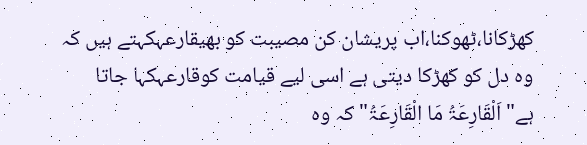کھڑکانا،ٹھوکنا،اب پریشان کن مصیبت کو بھیقارعہکہتے ہیں کہ وہ دل کو کھڑکا دیتی ہے اسی لیے قیامت کوقارعہکہا جاتا ہے"اَلْقَارِعَۃُ مَا الْقَارِعَۃُ"کہ وہ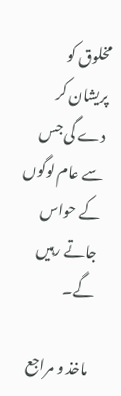مخلوق کو پریشان کر دے گی جس سے عام لوگوں کے حواس جاتے رہیں گے۔

ماخذ و مراجع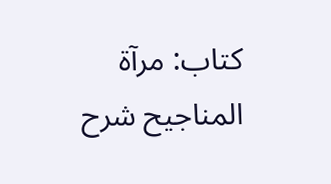کتاب: مرآۃ المناجیح شرح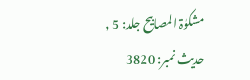مشکوٰۃ المصابیح جلد: 5 , حدیث نمبر: 3820